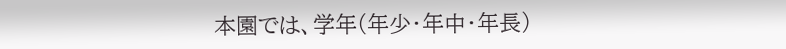本園では、学年(年少・年中・年長)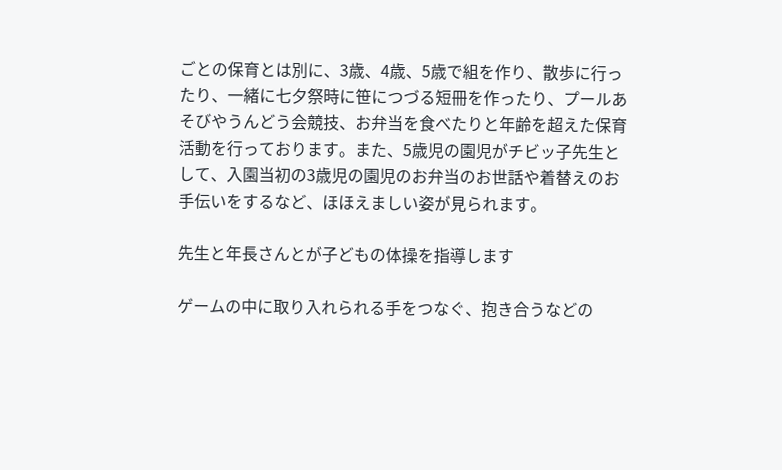ごとの保育とは別に、3歳、4歳、5歳で組を作り、散歩に行ったり、一緒に七夕祭時に笹につづる短冊を作ったり、プールあそびやうんどう会競技、お弁当を食べたりと年齢を超えた保育活動を行っております。また、5歳児の園児がチビッ子先生として、入園当初の3歳児の園児のお弁当のお世話や着替えのお手伝いをするなど、ほほえましい姿が見られます。

先生と年長さんとが子どもの体操を指導します

ゲームの中に取り入れられる手をつなぐ、抱き合うなどの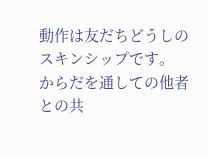動作は友だちどうしのスキンシップです。
からだを通しての他者との共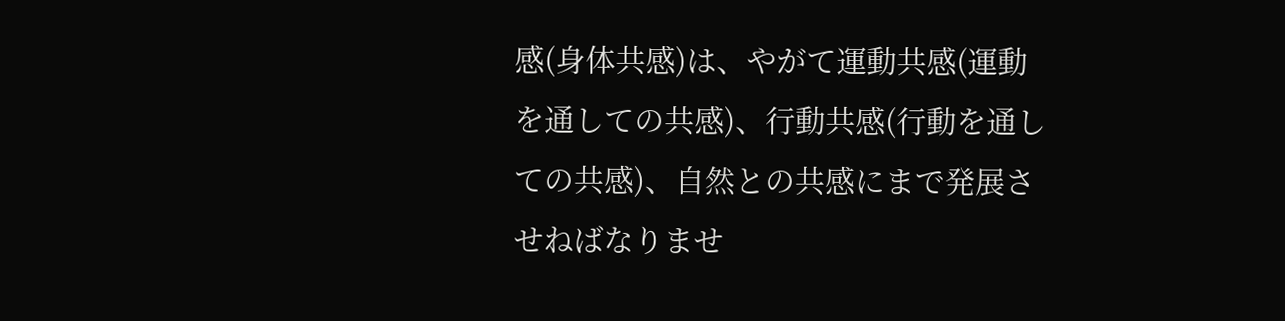感(身体共感)は、やがて運動共感(運動を通しての共感)、行動共感(行動を通しての共感)、自然との共感にまで発展させねばなりませ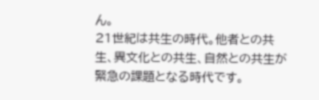ん。
21世紀は共生の時代。他者との共生、異文化との共生、自然との共生が緊急の課題となる時代です。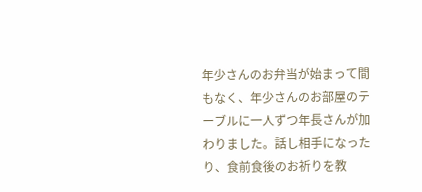年少さんのお弁当が始まって間もなく、年少さんのお部屋のテーブルに一人ずつ年長さんが加わりました。話し相手になったり、食前食後のお祈りを教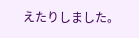えたりしました。